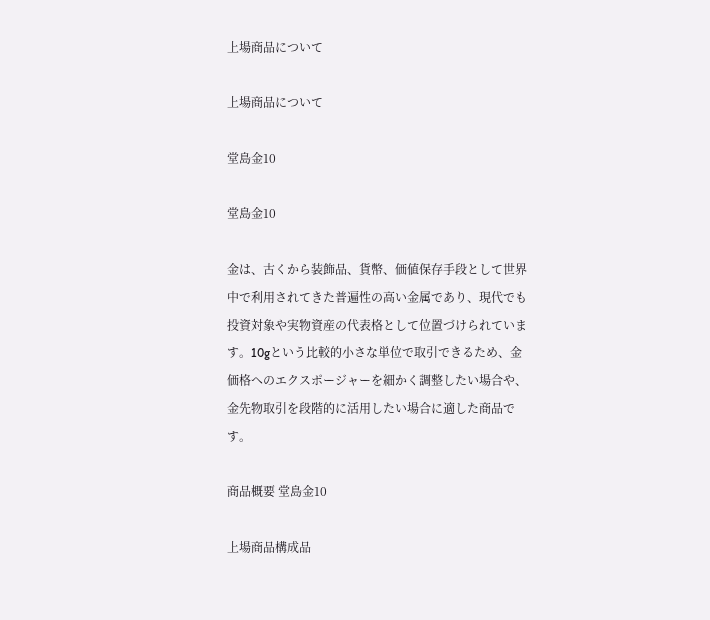上場商品について

上場商品について

堂島金10

堂島金10

金は、古くから装飾品、貨幣、価値保存手段として世界中で利用されてきた普遍性の高い金属であり、現代でも投資対象や実物資産の代表格として位置づけられています。10gという比較的小さな単位で取引できるため、金価格へのエクスポージャーを細かく調整したい場合や、金先物取引を段階的に活用したい場合に適した商品です。

商品概要 堂島金10

上場商品構成品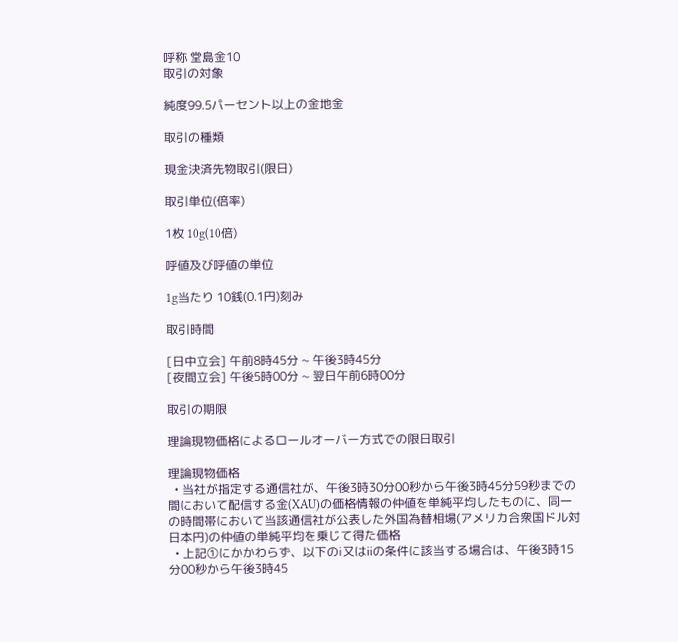呼称 堂島金10
取引の対象

純度99.5パーセント以上の金地金

取引の種類

現金決済先物取引(限日)

取引単位(倍率)

1枚 10g(10倍)

呼値及び呼値の単位

1g当たり 10銭(0.1円)刻み

取引時間

[日中立会] 午前8時45分 ~ 午後3時45分
[夜間立会] 午後5時00分 ~ 翌日午前6時00分

取引の期限

理論現物価格によるロールオーバー方式での限日取引

理論現物価格
  • 当社が指定する通信社が、午後3時30分00秒から午後3時45分59秒までの間において配信する金(XAU)の価格情報の仲値を単純平均したものに、同一の時間帯において当該通信社が公表した外国為替相場(アメリカ合衆国ドル対日本円)の仲値の単純平均を乗じて得た価格
  • 上記①にかかわらず、以下のⅰ又はⅱの条件に該当する場合は、午後3時15分00秒から午後3時45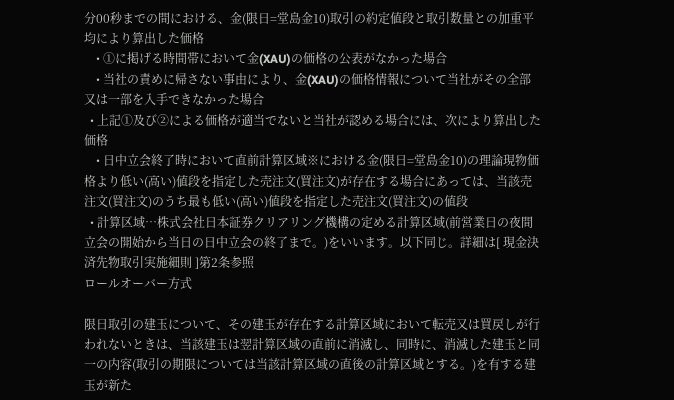分00秒までの間における、金(限日=堂島金10)取引の約定値段と取引数量との加重平均により算出した価格
    • ①に掲げる時間帯において金(XAU)の価格の公表がなかった場合
    • 当社の責めに帰さない事由により、金(XAU)の価格情報について当社がその全部又は一部を入手できなかった場合
  • 上記①及び②による価格が適当でないと当社が認める場合には、次により算出した価格
    • 日中立会終了時において直前計算区域※における金(限日=堂島金10)の理論現物価格より低い(高い)値段を指定した売注文(買注文)が存在する場合にあっては、当該売注文(買注文)のうち最も低い(高い)値段を指定した売注文(買注文)の値段
  • 計算区域…株式会社日本証券クリアリング機構の定める計算区域(前営業日の夜間立会の開始から当日の日中立会の終了まで。)をいいます。以下同じ。詳細は[ 現金決済先物取引実施細則 ]第2条参照
ロールオーバー方式

限日取引の建玉について、その建玉が存在する計算区域において転売又は買戻しが行われないときは、当該建玉は翌計算区域の直前に消滅し、同時に、消滅した建玉と同一の内容(取引の期限については当該計算区域の直後の計算区域とする。)を有する建玉が新た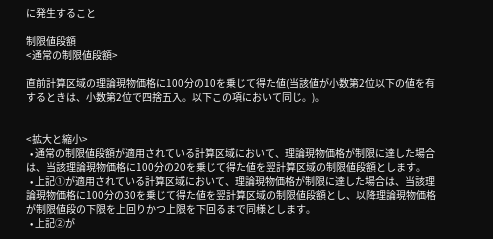に発生すること

制限値段額
<通常の制限値段額>

直前計算区域の理論現物価格に100分の10を乗じて得た値(当該値が小数第2位以下の値を有するときは、小数第2位で四捨五入。以下この項において同じ。)。


<拡大と縮小>
  • 通常の制限値段額が適用されている計算区域において、理論現物価格が制限に達した場合は、当該理論現物価格に100分の20を乗じて得た値を翌計算区域の制限値段額とします。
  • 上記①が適用されている計算区域において、理論現物価格が制限に達した場合は、当該理論現物価格に100分の30を乗じて得た値を翌計算区域の制限値段額とし、以降理論現物価格が制限値段の下限を上回りかつ上限を下回るまで同様とします。
  • 上記②が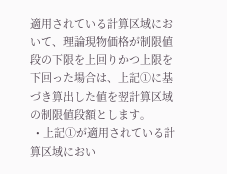適用されている計算区域において、理論現物価格が制限値段の下限を上回りかつ上限を下回った場合は、上記①に基づき算出した値を翌計算区域の制限値段額とします。
  • 上記①が適用されている計算区域におい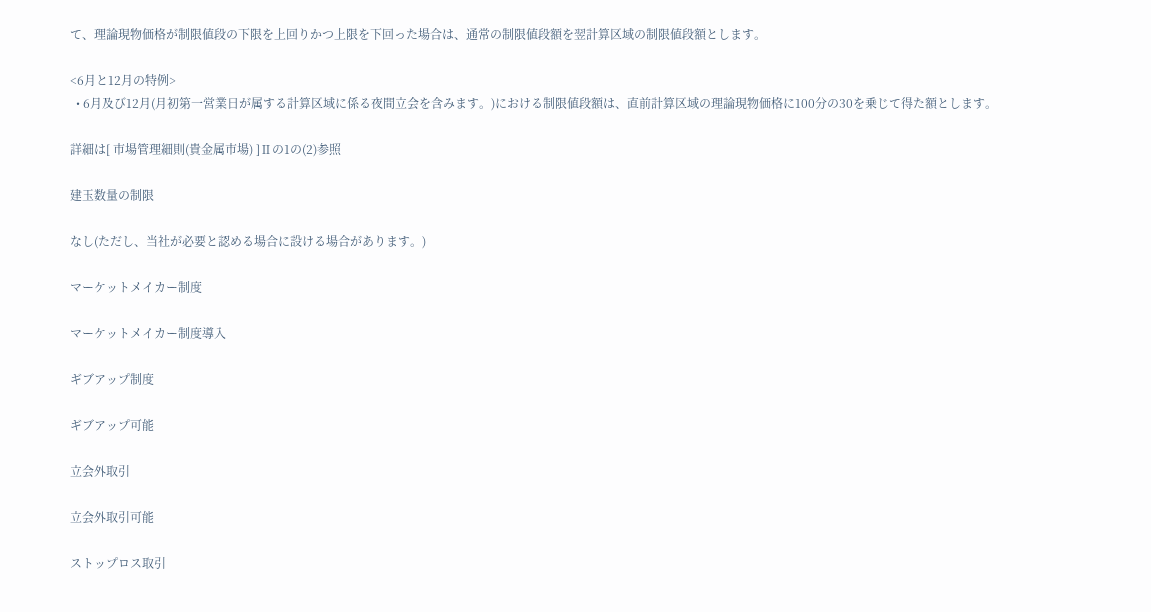て、理論現物価格が制限値段の下限を上回りかつ上限を下回った場合は、通常の制限値段額を翌計算区域の制限値段額とします。

<6月と12月の特例>
  • 6月及び12月(月初第一営業日が属する計算区域に係る夜間立会を含みます。)における制限値段額は、直前計算区域の理論現物価格に100分の30を乗じて得た額とします。

詳細は[ 市場管理細則(貴金属市場) ]Ⅱの1の(2)参照

建玉数量の制限

なし(ただし、当社が必要と認める場合に設ける場合があります。)

マーケットメイカー制度

マーケットメイカー制度導入

ギブアップ制度

ギブアップ可能

立会外取引

立会外取引可能

ストップロス取引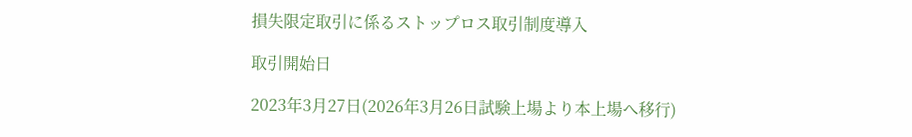損失限定取引に係るストップロス取引制度導入

取引開始日

2023年3月27日(2026年3月26日試験上場より本上場へ移行)